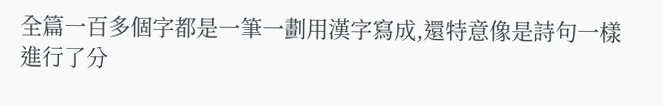全篇一百多個字都是一筆一劃用漢字寫成,還特意像是詩句一樣進行了分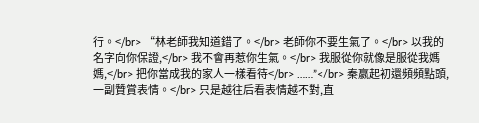行。</br> “林老師我知道錯了。</br> 老師你不要生氣了。</br> 以我的名字向你保證,</br> 我不會再惹你生氣。</br> 我服從你就像是服從我媽媽,</br> 把你當成我的家人一樣看待</br> ……”</br> 秦嬴起初還頻頻點頭,一副贊賞表情。</br> 只是越往后看表情越不對,直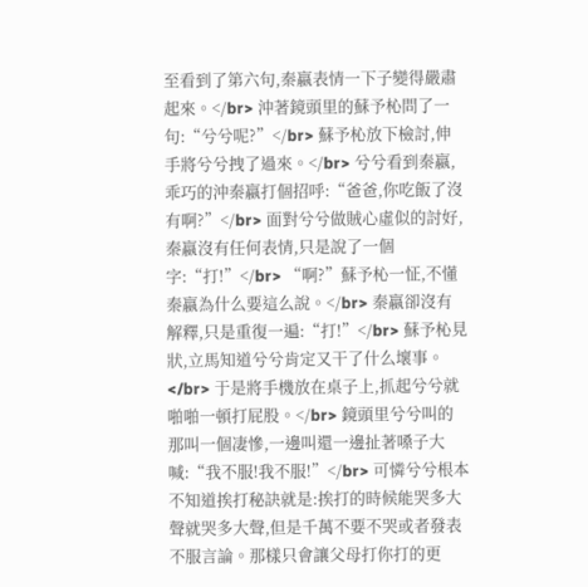至看到了第六句,秦嬴表情一下子變得嚴肅起來。</br> 沖著鏡頭里的蘇予杺問了一句:“兮兮呢?”</br> 蘇予杺放下檢討,伸手將兮兮拽了過來。</br> 兮兮看到秦嬴,乖巧的沖秦嬴打個招呼:“爸爸,你吃飯了沒有啊?”</br> 面對兮兮做賊心虛似的討好,秦嬴沒有任何表情,只是說了一個字:“打!”</br> “啊?”蘇予杺一怔,不懂秦嬴為什么要這么說。</br> 秦嬴卻沒有解釋,只是重復一遍:“打!”</br> 蘇予杺見狀,立馬知道兮兮肯定又干了什么壞事。</br> 于是將手機放在桌子上,抓起兮兮就啪啪一頓打屁股。</br> 鏡頭里兮兮叫的那叫一個凄慘,一邊叫還一邊扯著嗓子大喊:“我不服!我不服!”</br> 可憐兮兮根本不知道挨打秘訣就是:挨打的時候能哭多大聲就哭多大聲,但是千萬不要不哭或者發表不服言論。那樣只會讓父母打你打的更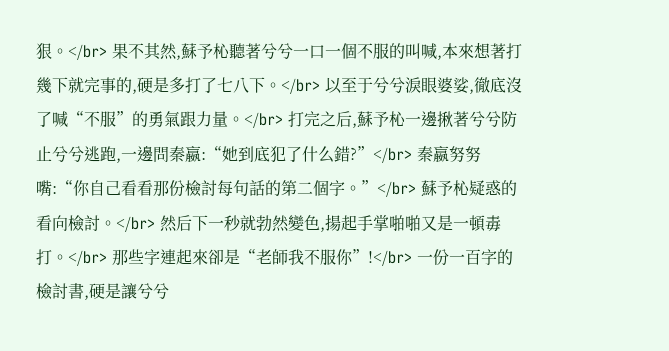狠。</br> 果不其然,蘇予杺聽著兮兮一口一個不服的叫喊,本來想著打幾下就完事的,硬是多打了七八下。</br> 以至于兮兮淚眼婆娑,徹底沒了喊“不服”的勇氣跟力量。</br> 打完之后,蘇予杺一邊揪著兮兮防止兮兮逃跑,一邊問秦嬴:“她到底犯了什么錯?”</br> 秦嬴努努嘴:“你自己看看那份檢討每句話的第二個字。”</br> 蘇予杺疑惑的看向檢討。</br> 然后下一秒就勃然變色,揚起手掌啪啪又是一頓毒打。</br> 那些字連起來卻是“老師我不服你”!</br> 一份一百字的檢討書,硬是讓兮兮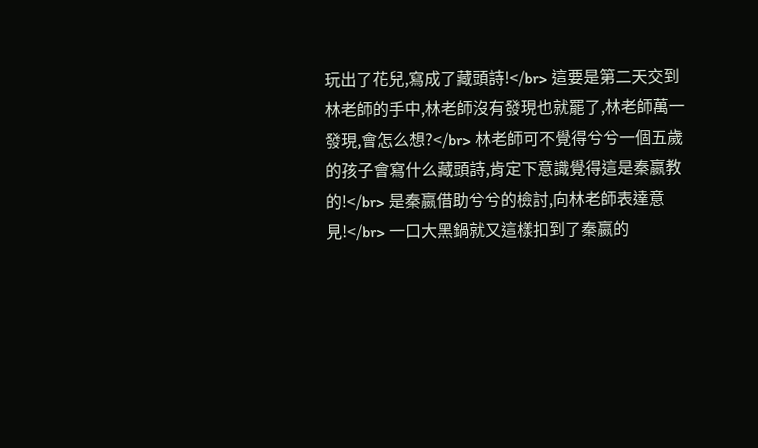玩出了花兒,寫成了藏頭詩!</br> 這要是第二天交到林老師的手中,林老師沒有發現也就罷了,林老師萬一發現,會怎么想?</br> 林老師可不覺得兮兮一個五歲的孩子會寫什么藏頭詩,肯定下意識覺得這是秦嬴教的!</br> 是秦嬴借助兮兮的檢討,向林老師表達意見!</br> 一口大黑鍋就又這樣扣到了秦嬴的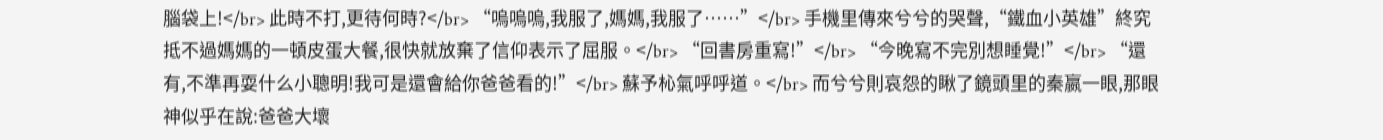腦袋上!</br> 此時不打,更待何時?</br> “嗚嗚嗚,我服了,媽媽,我服了……”</br> 手機里傳來兮兮的哭聲,“鐵血小英雄”終究抵不過媽媽的一頓皮蛋大餐,很快就放棄了信仰表示了屈服。</br> “回書房重寫!”</br> “今晚寫不完別想睡覺!”</br> “還有,不準再耍什么小聰明!我可是還會給你爸爸看的!”</br> 蘇予杺氣呼呼道。</br> 而兮兮則哀怨的瞅了鏡頭里的秦嬴一眼,那眼神似乎在說:爸爸大壞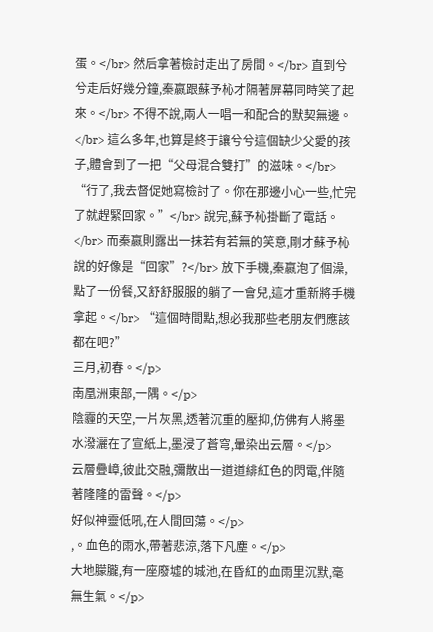蛋。</br> 然后拿著檢討走出了房間。</br> 直到兮兮走后好幾分鐘,秦嬴跟蘇予杺才隔著屏幕同時笑了起來。</br> 不得不說,兩人一唱一和配合的默契無邊。</br> 這么多年,也算是終于讓兮兮這個缺少父愛的孩子,體會到了一把“父母混合雙打”的滋味。</br> “行了,我去督促她寫檢討了。你在那邊小心一些,忙完了就趕緊回家。”</br> 說完,蘇予杺掛斷了電話。</br> 而秦嬴則露出一抹若有若無的笑意,剛才蘇予杺說的好像是“回家”?</br> 放下手機,秦嬴泡了個澡,點了一份餐,又舒舒服服的躺了一會兒,這才重新將手機拿起。</br> “這個時間點,想必我那些老朋友們應該都在吧?”
三月,初春。</p>
南凰洲東部,一隅。</p>
陰霾的天空,一片灰黑,透著沉重的壓抑,仿佛有人將墨水潑灑在了宣紙上,墨浸了蒼穹,暈染出云層。</p>
云層疊嶂,彼此交融,彌散出一道道緋紅色的閃電,伴隨著隆隆的雷聲。</p>
好似神靈低吼,在人間回蕩。</p>
,。血色的雨水,帶著悲涼,落下凡塵。</p>
大地朦朧,有一座廢墟的城池,在昏紅的血雨里沉默,毫無生氣。</p>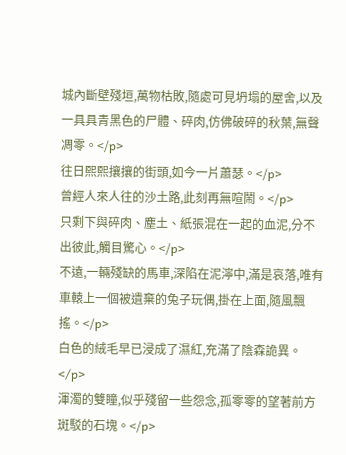城內斷壁殘垣,萬物枯敗,隨處可見坍塌的屋舍,以及一具具青黑色的尸體、碎肉,仿佛破碎的秋葉,無聲凋零。</p>
往日熙熙攘攘的街頭,如今一片蕭瑟。</p>
曾經人來人往的沙土路,此刻再無喧鬧。</p>
只剩下與碎肉、塵土、紙張混在一起的血泥,分不出彼此,觸目驚心。</p>
不遠,一輛殘缺的馬車,深陷在泥濘中,滿是哀落,唯有車轅上一個被遺棄的兔子玩偶,掛在上面,隨風飄搖。</p>
白色的絨毛早已浸成了濕紅,充滿了陰森詭異。</p>
渾濁的雙瞳,似乎殘留一些怨念,孤零零的望著前方斑駁的石塊。</p>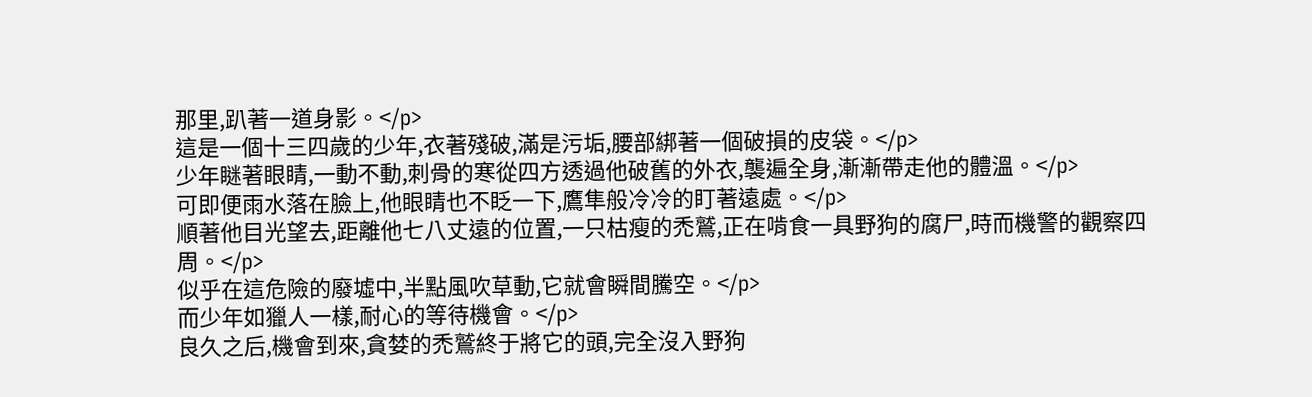那里,趴著一道身影。</p>
這是一個十三四歲的少年,衣著殘破,滿是污垢,腰部綁著一個破損的皮袋。</p>
少年瞇著眼睛,一動不動,刺骨的寒從四方透過他破舊的外衣,襲遍全身,漸漸帶走他的體溫。</p>
可即便雨水落在臉上,他眼睛也不眨一下,鷹隼般冷冷的盯著遠處。</p>
順著他目光望去,距離他七八丈遠的位置,一只枯瘦的禿鷲,正在啃食一具野狗的腐尸,時而機警的觀察四周。</p>
似乎在這危險的廢墟中,半點風吹草動,它就會瞬間騰空。</p>
而少年如獵人一樣,耐心的等待機會。</p>
良久之后,機會到來,貪婪的禿鷲終于將它的頭,完全沒入野狗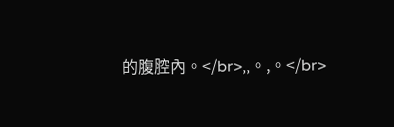的腹腔內。</br>,,。,。</br>